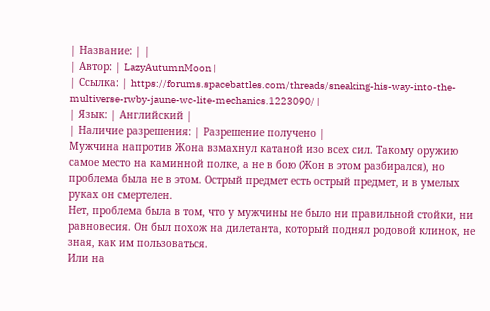| Название: | |
| Автор: | LazyAutumnMoon |
| Ссылка: | https://forums.spacebattles.com/threads/sneaking-his-way-into-the-multiverse-rwby-jaune-wc-lite-mechanics.1223090/ |
| Язык: | Английский |
| Наличие разрешения: | Разрешение получено |
Мужчина напротив Жона взмахнул катаной изо всех сил. Такому оружию самое место на каминной полке, а не в бою (Жон в этом разбирался), но проблема была не в этом. Острый предмет есть острый предмет, и в умелых руках он смертелен.
Нет, проблема была в том, что у мужчины не было ни правильной стойки, ни равновесия. Он был похож на дилетанта, который поднял родовой клинок, не зная, как им пользоваться.
Или на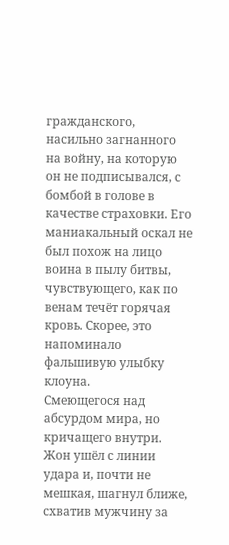гражданского, насильно загнанного на войну, на которую он не подписывался, с бомбой в голове в качестве страховки. Его маниакальный оскал не был похож на лицо воина в пылу битвы, чувствующего, как по венам течёт горячая кровь. Скорее, это напоминало фальшивую улыбку клоуна.
Смеющегося над абсурдом мира, но кричащего внутри.
Жон ушёл с линии удара и, почти не мешкая, шагнул ближе, схватив мужчину за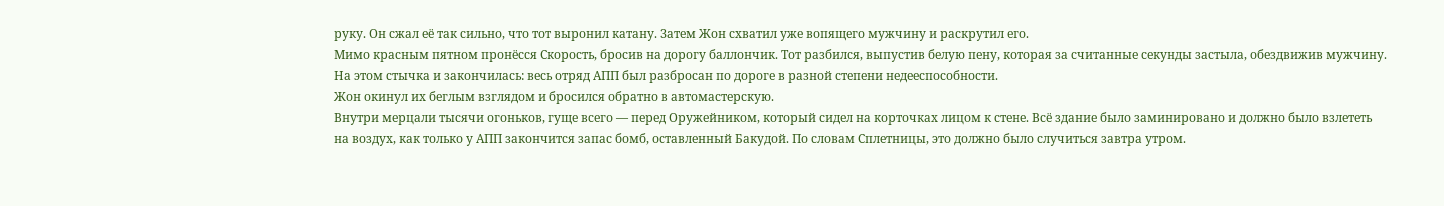руку. Он сжал её так сильно, что тот выронил катану. Затем Жон схватил уже вопящего мужчину и раскрутил его.
Мимо красным пятном пронёсся Скорость, бросив на дорогу баллончик. Тот разбился, выпустив белую пену, которая за считанные секунды застыла, обездвижив мужчину. На этом стычка и закончилась: весь отряд АПП был разбросан по дороге в разной степени недееспособности.
Жон окинул их беглым взглядом и бросился обратно в автомастерскую.
Внутри мерцали тысячи огоньков, гуще всего — перед Оружейником, который сидел на корточках лицом к стене. Всё здание было заминировано и должно было взлететь на воздух, как только у АПП закончится запас бомб, оставленный Бакудой. По словам Сплетницы, это должно было случиться завтра утром.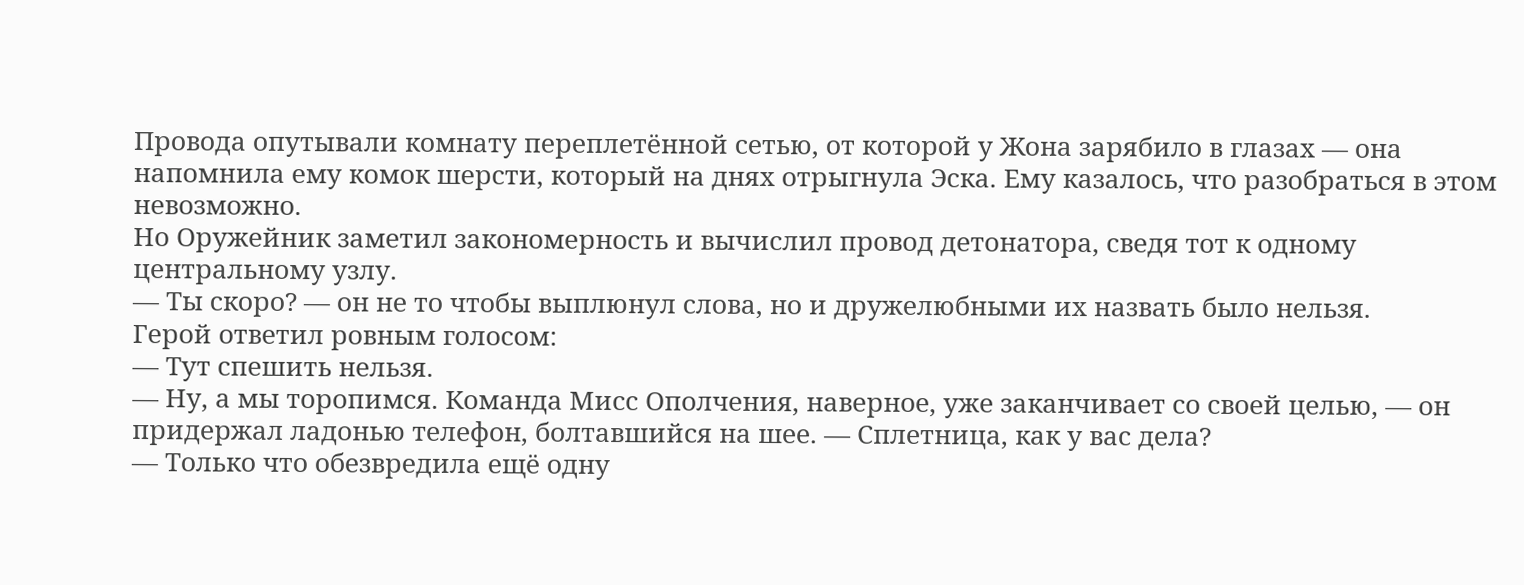Провода опутывали комнату переплетённой сетью, от которой у Жона зарябило в глазах — она напомнила ему комок шерсти, который на днях отрыгнула Эска. Ему казалось, что разобраться в этом невозможно.
Но Оружейник заметил закономерность и вычислил провод детонатора, сведя тот к одному центральному узлу.
— Ты скоро? — он не то чтобы выплюнул слова, но и дружелюбными их назвать было нельзя.
Герой ответил ровным голосом:
— Тут спешить нельзя.
— Ну, а мы торопимся. Команда Мисс Ополчения, наверное, уже заканчивает со своей целью, — он придержал ладонью телефон, болтавшийся на шее. — Сплетница, как у вас дела?
— Только что обезвредила ещё одну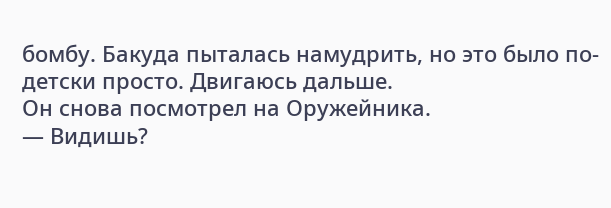бомбу. Бакуда пыталась намудрить, но это было по-детски просто. Двигаюсь дальше.
Он снова посмотрел на Оружейника.
— Видишь?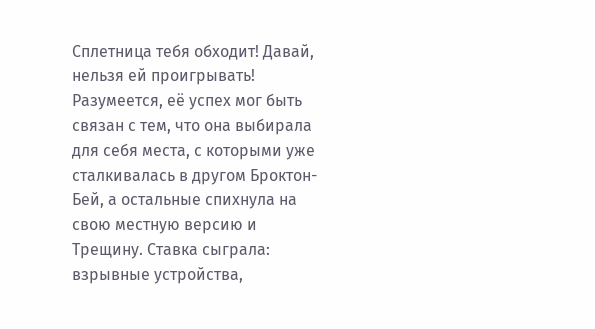Сплетница тебя обходит! Давай, нельзя ей проигрывать!
Разумеется, её успех мог быть связан с тем, что она выбирала для себя места, с которыми уже сталкивалась в другом Броктон-Бей, а остальные спихнула на свою местную версию и Трещину. Ставка сыграла: взрывные устройства,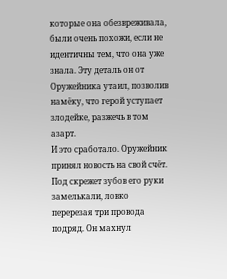которые она обезвреживала, были очень похожи, если не идентичны тем, что она уже знала. Эту деталь он от Оружейника утаил, позволив намёку, что герой уступает злодейке, разжечь в том азарт.
И это сработало. Оружейник принял новость на свой счёт. Под скрежет зубов его руки замелькали, ловко перерезая три провода подряд. Он махнул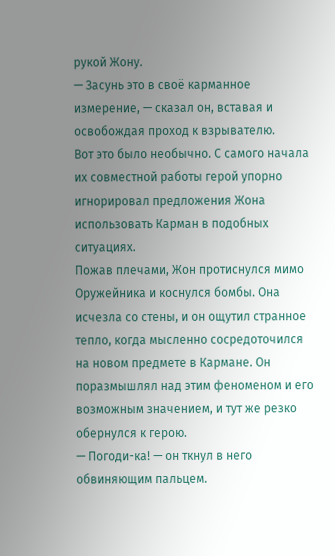рукой Жону.
— Засунь это в своё карманное измерение, — сказал он, вставая и освобождая проход к взрывателю.
Вот это было необычно. С самого начала их совместной работы герой упорно игнорировал предложения Жона использовать Карман в подобных ситуациях.
Пожав плечами, Жон протиснулся мимо Оружейника и коснулся бомбы. Она исчезла со стены, и он ощутил странное тепло, когда мысленно сосредоточился на новом предмете в Кармане. Он поразмышлял над этим феноменом и его возможным значением, и тут же резко обернулся к герою.
— Погоди-ка! — он ткнул в него обвиняющим пальцем.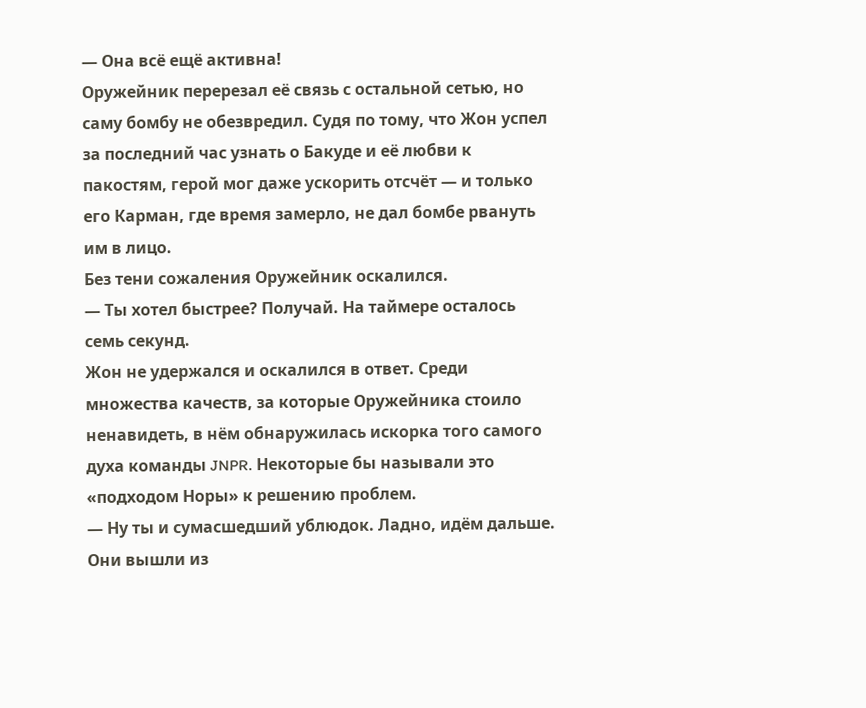— Она всё ещё активна!
Оружейник перерезал её связь с остальной сетью, но саму бомбу не обезвредил. Судя по тому, что Жон успел за последний час узнать о Бакуде и её любви к пакостям, герой мог даже ускорить отсчёт — и только его Карман, где время замерло, не дал бомбе рвануть им в лицо.
Без тени сожаления Оружейник оскалился.
— Ты хотел быстрее? Получай. На таймере осталось семь секунд.
Жон не удержался и оскалился в ответ. Среди множества качеств, за которые Оружейника стоило ненавидеть, в нём обнаружилась искорка того самого духа команды JNPR. Некоторые бы называли это «подходом Норы» к решению проблем.
— Ну ты и сумасшедший ублюдок. Ладно, идём дальше.
Они вышли из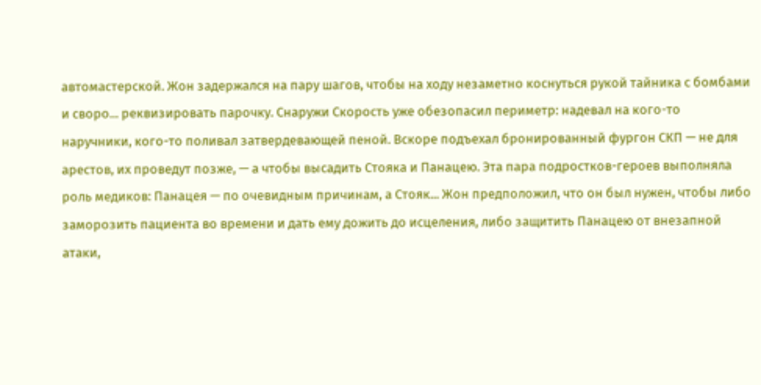автомастерской. Жон задержался на пару шагов, чтобы на ходу незаметно коснуться рукой тайника с бомбами и своро... реквизировать парочку. Снаружи Скорость уже обезопасил периметр: надевал на кого-то наручники, кого-то поливал затвердевающей пеной. Вскоре подъехал бронированный фургон СКП — не для арестов, их проведут позже, — а чтобы высадить Стояка и Панацею. Эта пара подростков-героев выполняла роль медиков: Панацея — по очевидным причинам, а Стояк... Жон предположил, что он был нужен, чтобы либо заморозить пациента во времени и дать ему дожить до исцеления, либо защитить Панацею от внезапной атаки,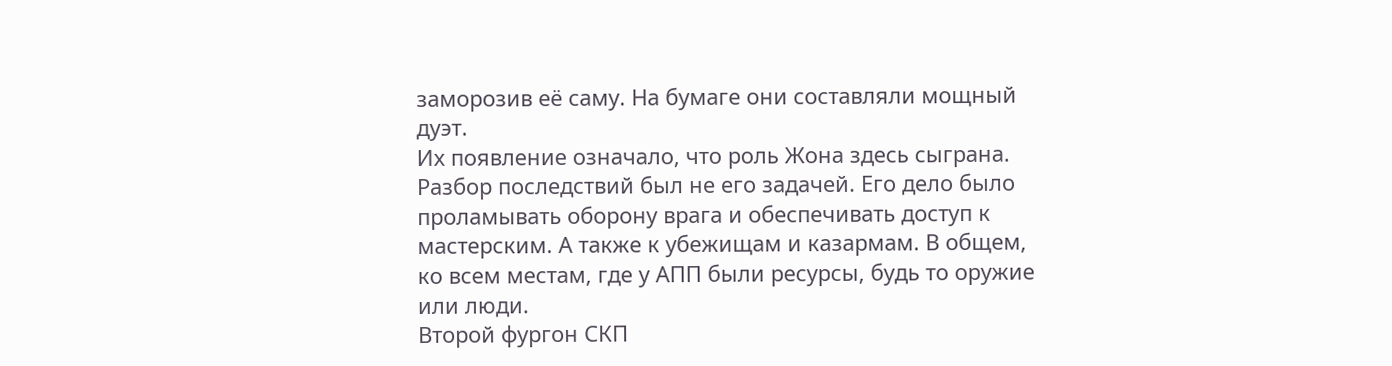заморозив её саму. На бумаге они составляли мощный дуэт.
Их появление означало, что роль Жона здесь сыграна. Разбор последствий был не его задачей. Его дело было проламывать оборону врага и обеспечивать доступ к мастерским. А также к убежищам и казармам. В общем, ко всем местам, где у АПП были ресурсы, будь то оружие или люди.
Второй фургон СКП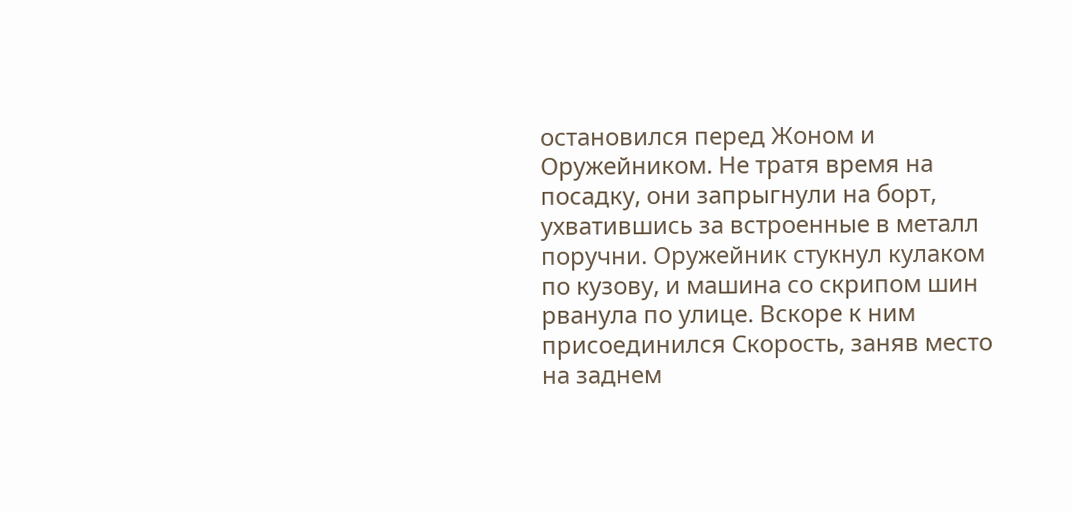остановился перед Жоном и Оружейником. Не тратя время на посадку, они запрыгнули на борт, ухватившись за встроенные в металл поручни. Оружейник стукнул кулаком по кузову, и машина со скрипом шин рванула по улице. Вскоре к ним присоединился Скорость, заняв место на заднем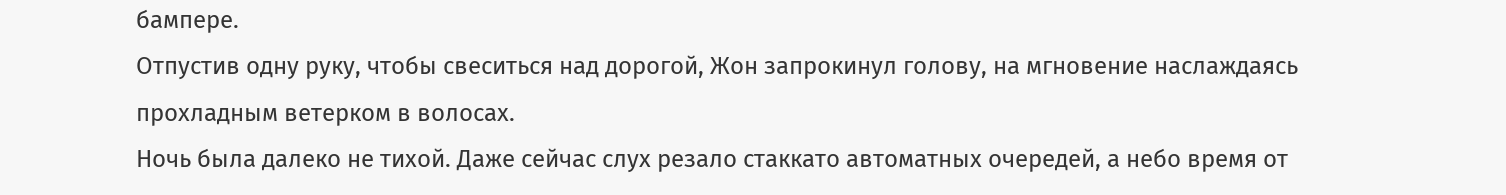бампере.
Отпустив одну руку, чтобы свеситься над дорогой, Жон запрокинул голову, на мгновение наслаждаясь прохладным ветерком в волосах.
Ночь была далеко не тихой. Даже сейчас слух резало стаккато автоматных очередей, а небо время от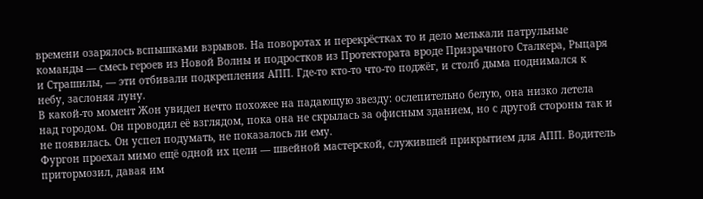времени озарялось вспышками взрывов. На поворотах и перекрёстках то и дело мелькали патрульные команды — смесь героев из Новой Волны и подростков из Протектората вроде Призрачного Сталкера, Рыцаря и Страшилы, — эти отбивали подкрепления АПП. Где-то кто-то что-то поджёг, и столб дыма поднимался к небу, заслоняя луну.
В какой-то момент Жон увидел нечто похожее на падающую звезду: ослепительно белую, она низко летела над городом. Он проводил её взглядом, пока она не скрылась за офисным зданием, но с другой стороны так и не появилась. Он успел подумать, не показалось ли ему.
Фургон проехал мимо ещё одной их цели — швейной мастерской, служившей прикрытием для АПП. Водитель притормозил, давая им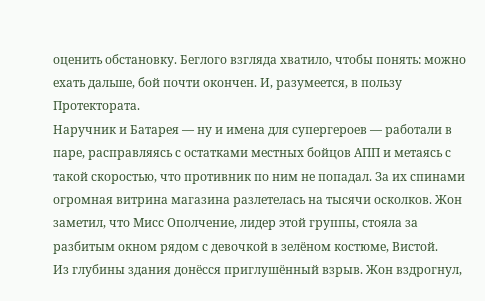оценить обстановку. Беглого взгляда хватило, чтобы понять: можно ехать дальше, бой почти окончен. И, разумеется, в пользу Протектората.
Наручник и Батарея — ну и имена для супергероев — работали в паре, расправляясь с остатками местных бойцов АПП и метаясь с такой скоростью, что противник по ним не попадал. За их спинами огромная витрина магазина разлетелась на тысячи осколков. Жон заметил, что Мисс Ополчение, лидер этой группы, стояла за разбитым окном рядом с девочкой в зелёном костюме, Вистой.
Из глубины здания донёсся приглушённый взрыв. Жон вздрогнул,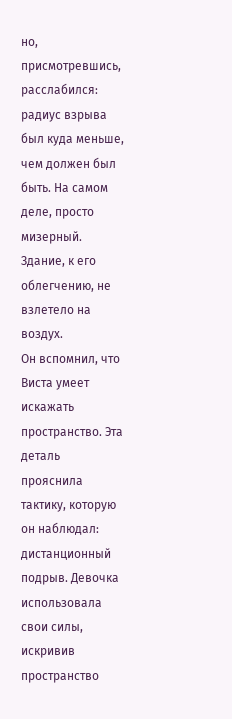но, присмотревшись, расслабился: радиус взрыва был куда меньше, чем должен был быть. На самом деле, просто мизерный. Здание, к его облегчению, не взлетело на воздух.
Он вспомнил, что Виста умеет искажать пространство. Эта деталь прояснила тактику, которую он наблюдал: дистанционный подрыв. Девочка использовала свои силы, искривив пространство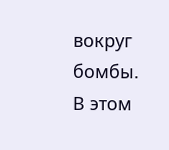вокруг бомбы. В этом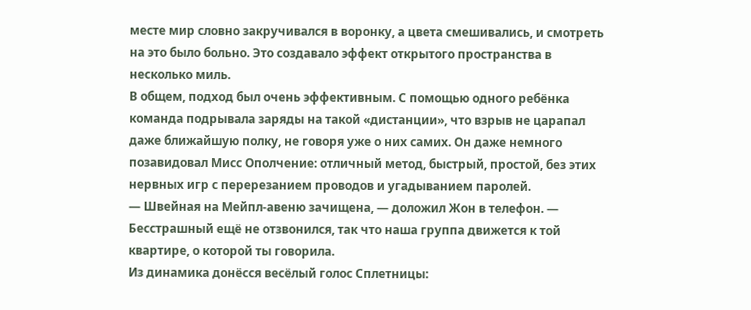месте мир словно закручивался в воронку, а цвета смешивались, и смотреть на это было больно. Это создавало эффект открытого пространства в несколько миль.
В общем, подход был очень эффективным. С помощью одного ребёнка команда подрывала заряды на такой «дистанции», что взрыв не царапал даже ближайшую полку, не говоря уже о них самих. Он даже немного позавидовал Мисс Ополчение: отличный метод, быстрый, простой, без этих нервных игр с перерезанием проводов и угадыванием паролей.
— Швейная на Мейпл-авеню зачищена, — доложил Жон в телефон. — Бесстрашный ещё не отзвонился, так что наша группа движется к той квартире, о которой ты говорила.
Из динамика донёсся весёлый голос Сплетницы: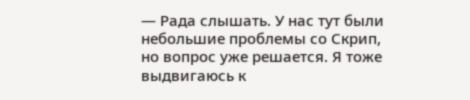— Рада слышать. У нас тут были небольшие проблемы со Скрип, но вопрос уже решается. Я тоже выдвигаюсь к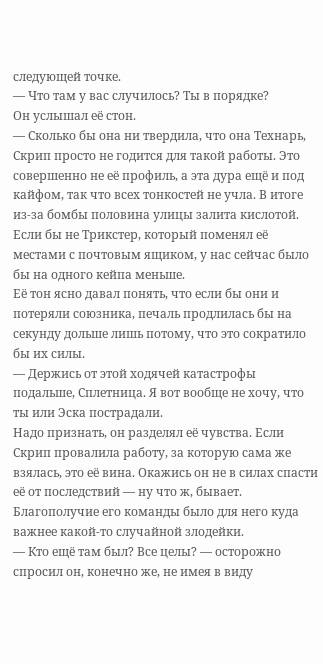следующей точке.
— Что там у вас случилось? Ты в порядке?
Он услышал её стон.
— Сколько бы она ни твердила, что она Технарь, Скрип просто не годится для такой работы. Это совершенно не её профиль, а эта дура ещё и под кайфом, так что всех тонкостей не учла. В итоге из-за бомбы половина улицы залита кислотой. Если бы не Трикстер, который поменял её местами с почтовым ящиком, у нас сейчас было бы на одного кейпа меньше.
Её тон ясно давал понять, что если бы они и потеряли союзника, печаль продлилась бы на секунду дольше лишь потому, что это сократило бы их силы.
— Держись от этой ходячей катастрофы подальше, Сплетница. Я вот вообще не хочу, что ты или Эска пострадали.
Надо признать, он разделял её чувства. Если Скрип провалила работу, за которую сама же взялась, это её вина. Окажись он не в силах спасти её от последствий — ну что ж, бывает. Благополучие его команды было для него куда важнее какой-то случайной злодейки.
— Кто ещё там был? Все целы? — осторожно спросил он, конечно же, не имея в виду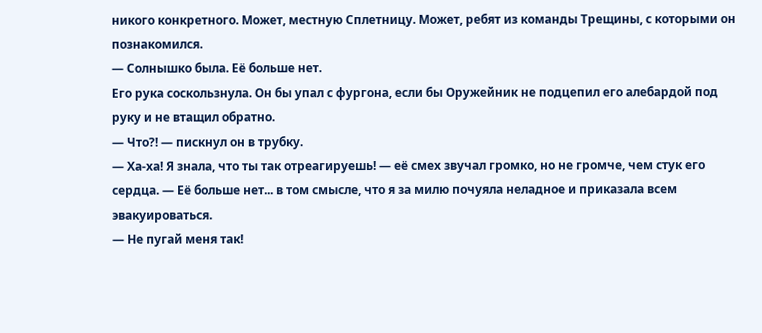никого конкретного. Может, местную Сплетницу. Может, ребят из команды Трещины, с которыми он познакомился.
— Солнышко была. Её больше нет.
Его рука соскользнула. Он бы упал с фургона, если бы Оружейник не подцепил его алебардой под руку и не втащил обратно.
— Что?! — пискнул он в трубку.
— Ха-ха! Я знала, что ты так отреагируешь! — её смех звучал громко, но не громче, чем стук его сердца. — Её больше нет... в том смысле, что я за милю почуяла неладное и приказала всем эвакуироваться.
— Не пугай меня так!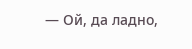— Ой, да ладно,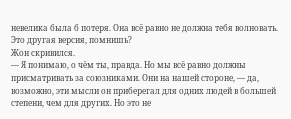невелика была б потеря. Она всё равно не должна тебя волновать. Это другая версия, помнишь?
Жон скривился.
— Я понимаю, о чём ты, правда. Но мы всё равно должны присматривать за союзниками. Они на нашей стороне, — да, возможно, эти мысли он приберегал для одних людей в большей степени, чем для других. Но это не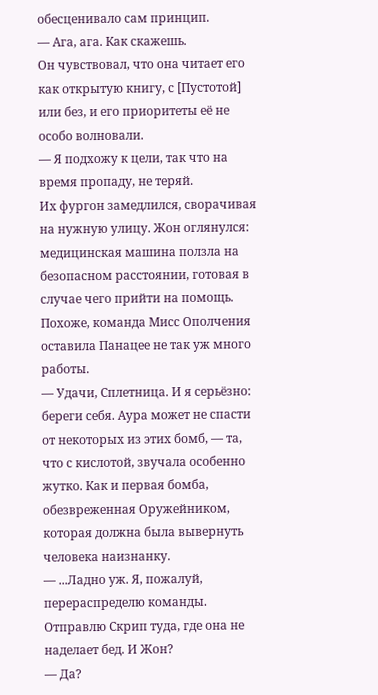обесценивало сам принцип.
— Ага, ага. Как скажешь.
Он чувствовал, что она читает его как открытую книгу, с [Пустотой] или без, и его приоритеты её не особо волновали.
— Я подхожу к цели, так что на время пропаду, не теряй.
Их фургон замедлился, сворачивая на нужную улицу. Жон оглянулся: медицинская машина ползла на безопасном расстоянии, готовая в случае чего прийти на помощь. Похоже, команда Мисс Ополчения оставила Панацее не так уж много работы.
— Удачи, Сплетница. И я серьёзно: береги себя. Аура может не спасти от некоторых из этих бомб, — та, что с кислотой, звучала особенно жутко. Как и первая бомба, обезвреженная Оружейником, которая должна была вывернуть человека наизнанку.
— ...Ладно уж. Я, пожалуй, перераспределю команды. Отправлю Скрип туда, где она не наделает бед. И Жон?
— Да?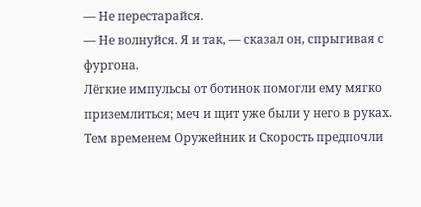— Не перестарайся.
— Не волнуйся. Я и так, — сказал он, спрыгивая с фургона.
Лёгкие импульсы от ботинок помогли ему мягко приземлиться; меч и щит уже были у него в руках. Тем временем Оружейник и Скорость предпочли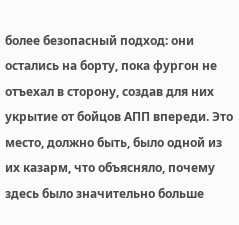более безопасный подход: они остались на борту, пока фургон не отъехал в сторону, создав для них укрытие от бойцов АПП впереди. Это место, должно быть, было одной из их казарм, что объясняло, почему здесь было значительно больше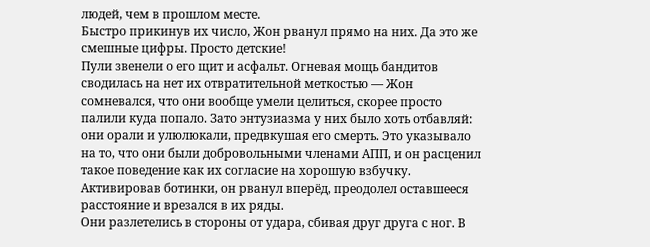людей, чем в прошлом месте.
Быстро прикинув их число, Жон рванул прямо на них. Да это же смешные цифры. Просто детские!
Пули звенели о его щит и асфальт. Огневая мощь бандитов сводилась на нет их отвратительной меткостью — Жон сомневался, что они вообще умели целиться, скорее просто палили куда попало. Зато энтузиазма у них было хоть отбавляй: они орали и улюлюкали, предвкушая его смерть. Это указывало на то, что они были добровольными членами АПП, и он расценил такое поведение как их согласие на хорошую взбучку.
Активировав ботинки, он рванул вперёд, преодолел оставшееся расстояние и врезался в их ряды.
Они разлетелись в стороны от удара, сбивая друг друга с ног. В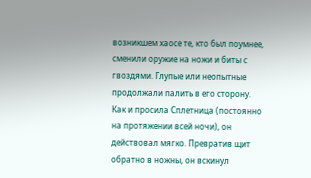возникшем хаосе те, кто был поумнее, сменили оружие на ножи и биты с гвоздями. Глупые или неопытные продолжали палить в его сторону.
Как и просила Сплетница (постоянно на протяжении всей ночи), он действовал мягко. Превратив щит обратно в ножны, он вскинул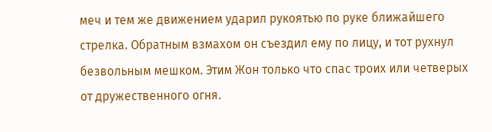меч и тем же движением ударил рукоятью по руке ближайшего стрелка. Обратным взмахом он съездил ему по лицу, и тот рухнул безвольным мешком. Этим Жон только что спас троих или четверых от дружественного огня.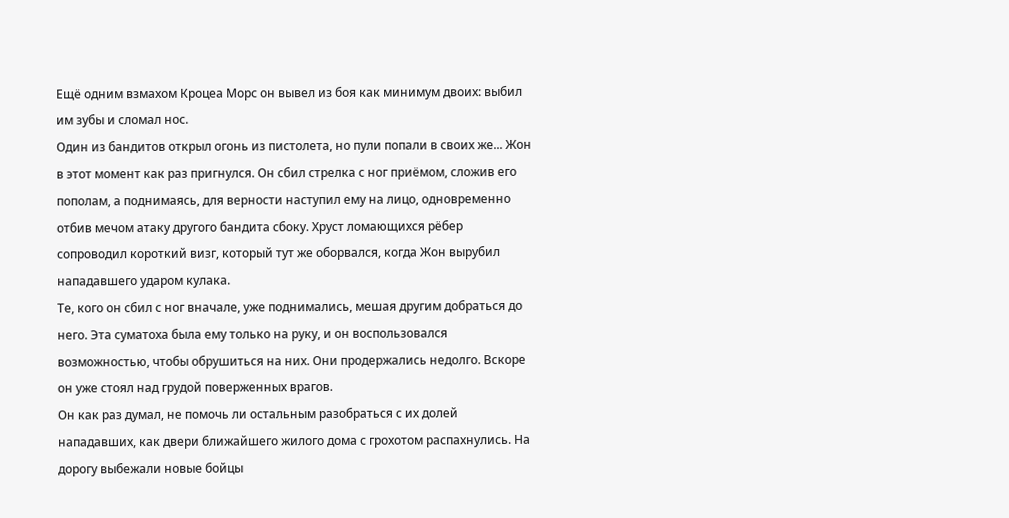Ещё одним взмахом Кроцеа Морс он вывел из боя как минимум двоих: выбил им зубы и сломал нос.
Один из бандитов открыл огонь из пистолета, но пули попали в своих же... Жон в этот момент как раз пригнулся. Он сбил стрелка с ног приёмом, сложив его пополам, а поднимаясь, для верности наступил ему на лицо, одновременно отбив мечом атаку другого бандита сбоку. Хруст ломающихся рёбер сопроводил короткий визг, который тут же оборвался, когда Жон вырубил нападавшего ударом кулака.
Те, кого он сбил с ног вначале, уже поднимались, мешая другим добраться до него. Эта суматоха была ему только на руку, и он воспользовался возможностью, чтобы обрушиться на них. Они продержались недолго. Вскоре он уже стоял над грудой поверженных врагов.
Он как раз думал, не помочь ли остальным разобраться с их долей нападавших, как двери ближайшего жилого дома с грохотом распахнулись. На дорогу выбежали новые бойцы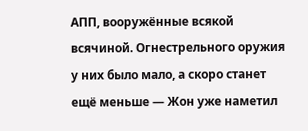АПП, вооружённые всякой всячиной. Огнестрельного оружия у них было мало, а скоро станет ещё меньше — Жон уже наметил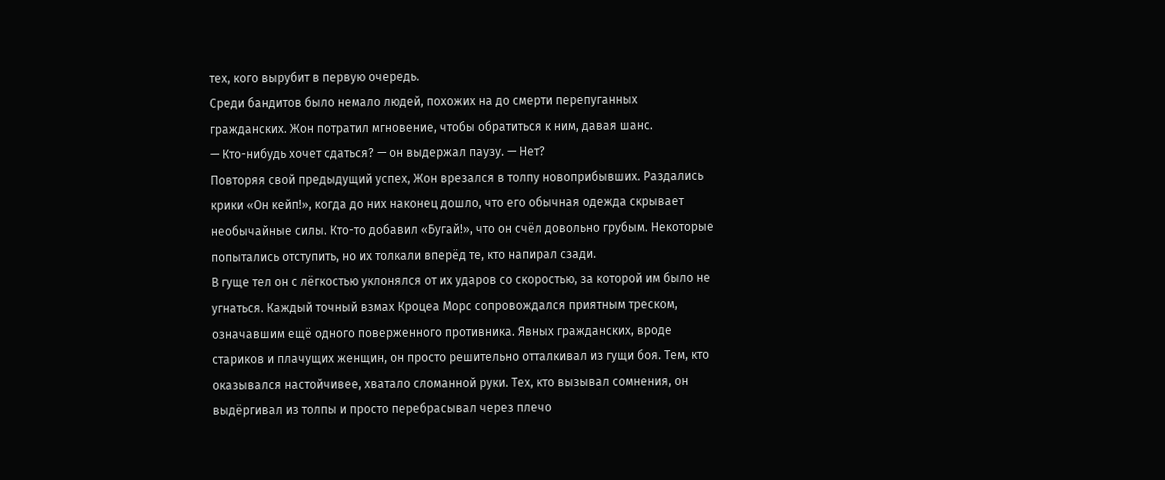тех, кого вырубит в первую очередь.
Среди бандитов было немало людей, похожих на до смерти перепуганных гражданских. Жон потратил мгновение, чтобы обратиться к ним, давая шанс.
— Кто-нибудь хочет сдаться? — он выдержал паузу. — Нет?
Повторяя свой предыдущий успех, Жон врезался в толпу новоприбывших. Раздались крики «Он кейп!», когда до них наконец дошло, что его обычная одежда скрывает необычайные силы. Кто-то добавил «Бугай!», что он счёл довольно грубым. Некоторые попытались отступить, но их толкали вперёд те, кто напирал сзади.
В гуще тел он с лёгкостью уклонялся от их ударов со скоростью, за которой им было не угнаться. Каждый точный взмах Кроцеа Морс сопровождался приятным треском, означавшим ещё одного поверженного противника. Явных гражданских, вроде стариков и плачущих женщин, он просто решительно отталкивал из гущи боя. Тем, кто оказывался настойчивее, хватало сломанной руки. Тех, кто вызывал сомнения, он выдёргивал из толпы и просто перебрасывал через плечо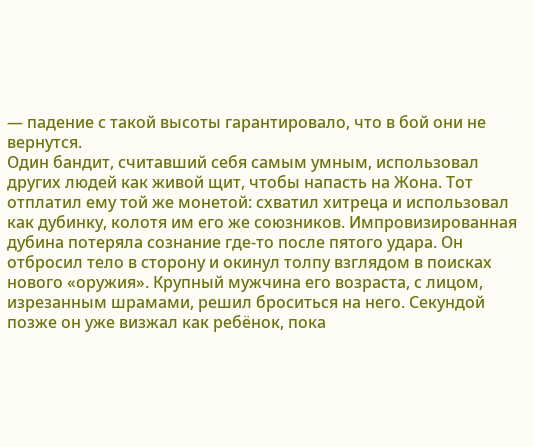— падение с такой высоты гарантировало, что в бой они не вернутся.
Один бандит, считавший себя самым умным, использовал других людей как живой щит, чтобы напасть на Жона. Тот отплатил ему той же монетой: схватил хитреца и использовал как дубинку, колотя им его же союзников. Импровизированная дубина потеряла сознание где-то после пятого удара. Он отбросил тело в сторону и окинул толпу взглядом в поисках нового «оружия». Крупный мужчина его возраста, с лицом, изрезанным шрамами, решил броситься на него. Секундой позже он уже визжал как ребёнок, пока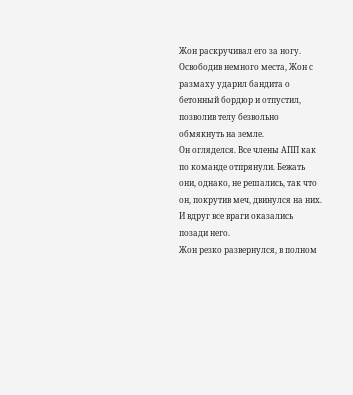Жон раскручивал его за ногу.
Освободив немного места, Жон с размаху ударил бандита о бетонный бордюр и отпустил, позволив телу безвольно обмякнуть на земле.
Он огляделся. Все члены АПП как по команде отпрянули. Бежать они, однако, не решались, так что он, покрутив меч, двинулся на них.
И вдруг все враги оказались позади него.
Жон резко развернулся, в полном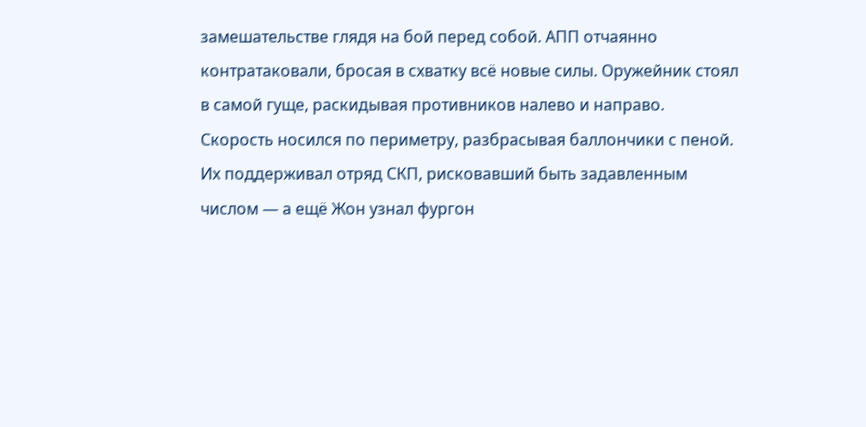замешательстве глядя на бой перед собой. АПП отчаянно контратаковали, бросая в схватку всё новые силы. Оружейник стоял в самой гуще, раскидывая противников налево и направо. Скорость носился по периметру, разбрасывая баллончики с пеной. Их поддерживал отряд СКП, рисковавший быть задавленным числом — а ещё Жон узнал фургон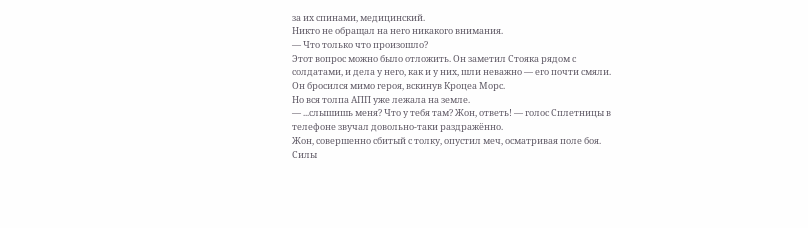за их спинами, медицинский.
Никто не обращал на него никакого внимания.
— Что только что произошло?
Этот вопрос можно было отложить. Он заметил Стояка рядом с солдатами, и дела у него, как и у них, шли неважно — его почти смяли.
Он бросился мимо героя, вскинув Кроцеа Морс.
Но вся толпа АПП уже лежала на земле.
— ...слышишь меня? Что у тебя там? Жон, ответь! — голос Сплетницы в телефоне звучал довольно-таки раздражённо.
Жон, совершенно сбитый с толку, опустил меч, осматривая поле боя. Силы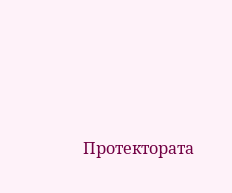Протектората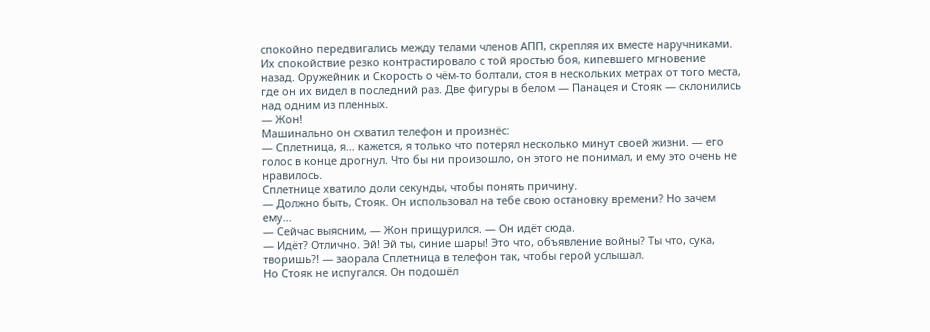спокойно передвигались между телами членов АПП, скрепляя их вместе наручниками. Их спокойствие резко контрастировало с той яростью боя, кипевшего мгновение назад. Оружейник и Скорость о чём-то болтали, стоя в нескольких метрах от того места, где он их видел в последний раз. Две фигуры в белом — Панацея и Стояк — склонились над одним из пленных.
— Жон!
Машинально он схватил телефон и произнёс:
— Сплетница, я... кажется, я только что потерял несколько минут своей жизни. — его голос в конце дрогнул. Что бы ни произошло, он этого не понимал, и ему это очень не нравилось.
Сплетнице хватило доли секунды, чтобы понять причину.
— Должно быть, Стояк. Он использовал на тебе свою остановку времени? Но зачем ему...
— Сейчас выясним, — Жон прищурился. — Он идёт сюда.
— Идёт? Отлично. Эй! Эй ты, синие шары! Это что, объявление войны? Ты что, сука, творишь?! — заорала Сплетница в телефон так, чтобы герой услышал.
Но Стояк не испугался. Он подошёл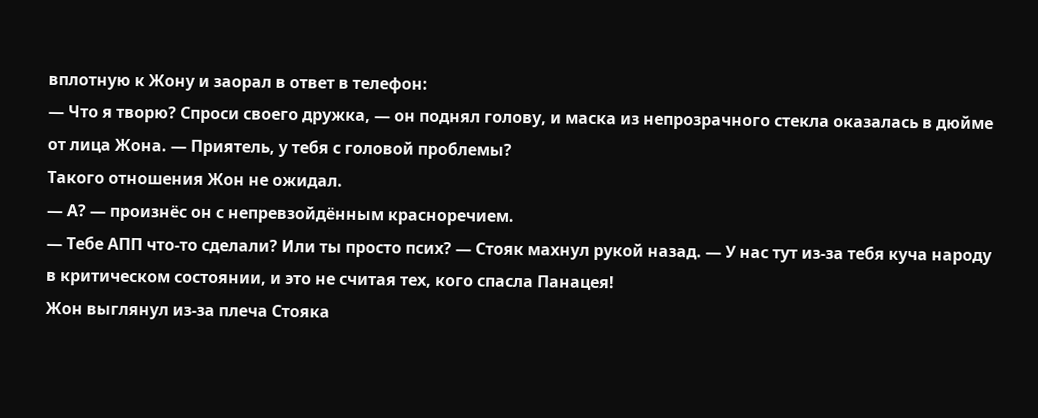вплотную к Жону и заорал в ответ в телефон:
— Что я творю? Спроси своего дружка, — он поднял голову, и маска из непрозрачного стекла оказалась в дюйме от лица Жона. — Приятель, у тебя с головой проблемы?
Такого отношения Жон не ожидал.
— А? — произнёс он с непревзойдённым красноречием.
— Тебе АПП что-то сделали? Или ты просто псих? — Стояк махнул рукой назад. — У нас тут из-за тебя куча народу в критическом состоянии, и это не считая тех, кого спасла Панацея!
Жон выглянул из-за плеча Стояка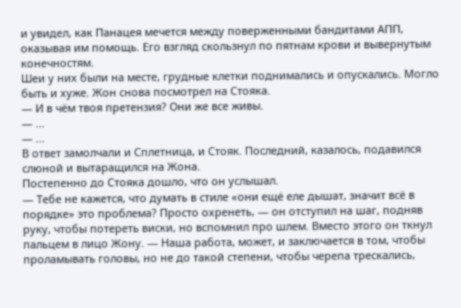и увидел, как Панацея мечется между поверженными бандитами АПП, оказывая им помощь. Его взгляд скользнул по пятнам крови и вывернутым конечностям.
Шеи у них были на месте, грудные клетки поднимались и опускались. Могло быть и хуже. Жон снова посмотрел на Стояка.
— И в чём твоя претензия? Они же все живы.
— ...
— ...
В ответ замолчали и Сплетница, и Стояк. Последний, казалось, подавился слюной и вытаращился на Жона.
Постепенно до Стояка дошло, что он услышал.
— Тебе не кажется, что думать в стиле «они ещё еле дышат, значит всё в порядке» это проблема? Просто охренеть, — он отступил на шаг, подняв руку, чтобы потереть виски, но вспомнил про шлем. Вместо этого он ткнул пальцем в лицо Жону. — Наша работа, может, и заключается в том, чтобы проламывать головы, но не до такой степени, чтобы черепа трескались,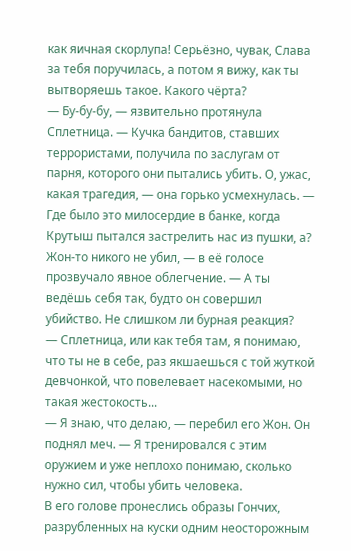как яичная скорлупа! Серьёзно, чувак, Слава за тебя поручилась, а потом я вижу, как ты вытворяешь такое. Какого чёрта?
— Бу-бу-бу, — язвительно протянула Сплетница. — Кучка бандитов, ставших террористами, получила по заслугам от парня, которого они пытались убить. О, ужас, какая трагедия, — она горько усмехнулась. — Где было это милосердие в банке, когда Крутыш пытался застрелить нас из пушки, а? Жон-то никого не убил, — в её голосе прозвучало явное облегчение. — А ты ведёшь себя так, будто он совершил убийство. Не слишком ли бурная реакция?
— Сплетница, или как тебя там, я понимаю, что ты не в себе, раз якшаешься с той жуткой девчонкой, что повелевает насекомыми, но такая жестокость...
— Я знаю, что делаю, — перебил его Жон. Он поднял меч. — Я тренировался с этим оружием и уже неплохо понимаю, сколько нужно сил, чтобы убить человека.
В его голове пронеслись образы Гончих, разрубленных на куски одним неосторожным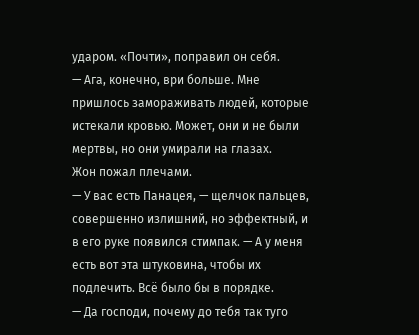ударом. «Почти», поправил он себя.
— Ага, конечно, ври больше. Мне пришлось замораживать людей, которые истекали кровью. Может, они и не были мертвы, но они умирали на глазах.
Жон пожал плечами.
— У вас есть Панацея, — щелчок пальцев, совершенно излишний, но эффектный, и в его руке появился стимпак. — А у меня есть вот эта штуковина, чтобы их подлечить. Всё было бы в порядке.
— Да господи, почему до тебя так туго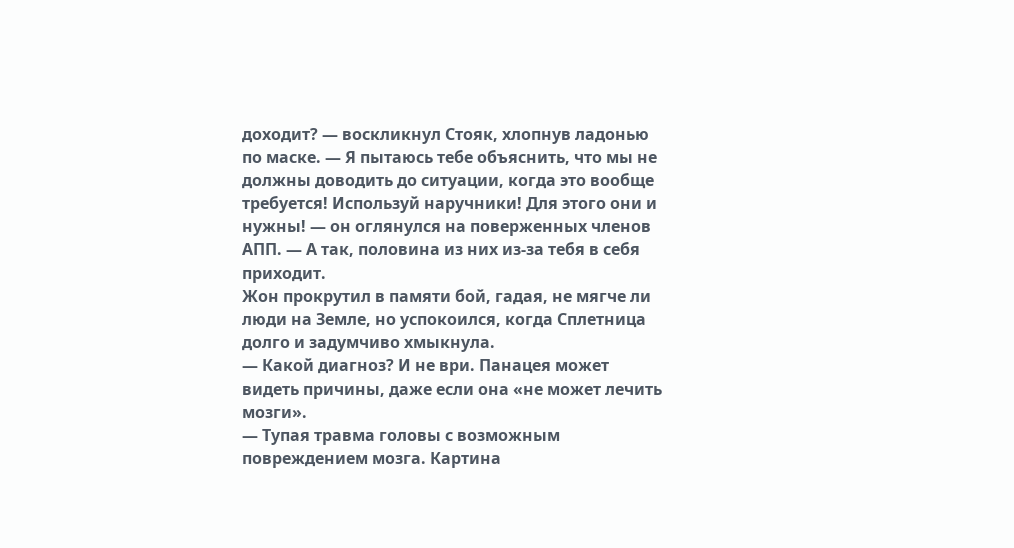доходит? — воскликнул Стояк, хлопнув ладонью по маске. — Я пытаюсь тебе объяснить, что мы не должны доводить до ситуации, когда это вообще требуется! Используй наручники! Для этого они и нужны! — он оглянулся на поверженных членов АПП. — А так, половина из них из-за тебя в себя приходит.
Жон прокрутил в памяти бой, гадая, не мягче ли люди на Земле, но успокоился, когда Сплетница долго и задумчиво хмыкнула.
— Какой диагноз? И не ври. Панацея может видеть причины, даже если она «не может лечить мозги».
— Тупая травма головы с возможным повреждением мозга. Картина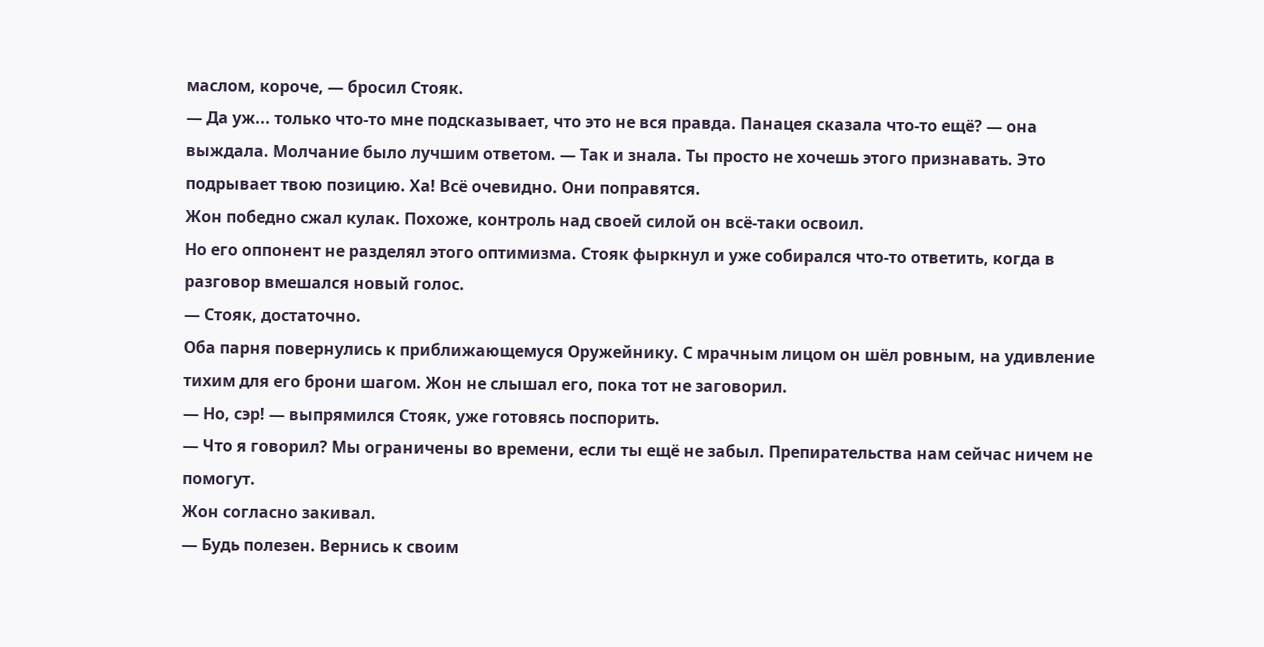маслом, короче, — бросил Стояк.
— Да уж... только что-то мне подсказывает, что это не вся правда. Панацея сказала что-то ещё? — она выждала. Молчание было лучшим ответом. — Так и знала. Ты просто не хочешь этого признавать. Это подрывает твою позицию. Ха! Всё очевидно. Они поправятся.
Жон победно сжал кулак. Похоже, контроль над своей силой он всё-таки освоил.
Но его оппонент не разделял этого оптимизма. Стояк фыркнул и уже собирался что-то ответить, когда в разговор вмешался новый голос.
— Стояк, достаточно.
Оба парня повернулись к приближающемуся Оружейнику. С мрачным лицом он шёл ровным, на удивление тихим для его брони шагом. Жон не слышал его, пока тот не заговорил.
— Но, сэр! — выпрямился Стояк, уже готовясь поспорить.
— Что я говорил? Мы ограничены во времени, если ты ещё не забыл. Препирательства нам сейчас ничем не помогут.
Жон согласно закивал.
— Будь полезен. Вернись к своим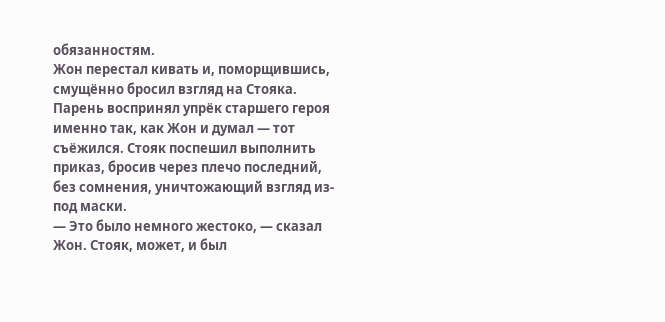обязанностям.
Жон перестал кивать и, поморщившись, смущённо бросил взгляд на Стояка. Парень воспринял упрёк старшего героя именно так, как Жон и думал — тот съёжился. Стояк поспешил выполнить приказ, бросив через плечо последний, без сомнения, уничтожающий взгляд из-под маски.
— Это было немного жестоко, — сказал Жон. Стояк, может, и был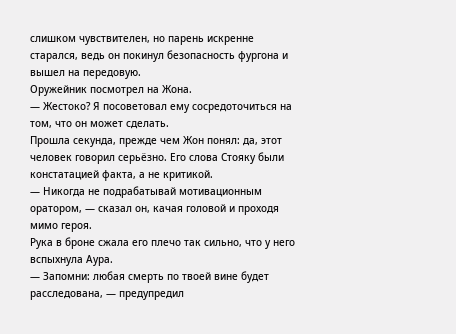слишком чувствителен, но парень искренне старался, ведь он покинул безопасность фургона и вышел на передовую.
Оружейник посмотрел на Жона.
— Жестоко? Я посоветовал ему сосредоточиться на том, что он может сделать.
Прошла секунда, прежде чем Жон понял: да, этот человек говорил серьёзно. Его слова Стояку были констатацией факта, а не критикой.
— Никогда не подрабатывай мотивационным оратором, — сказал он, качая головой и проходя мимо героя.
Рука в броне сжала его плечо так сильно, что у него вспыхнула Аура.
— Запомни: любая смерть по твоей вине будет расследована, — предупредил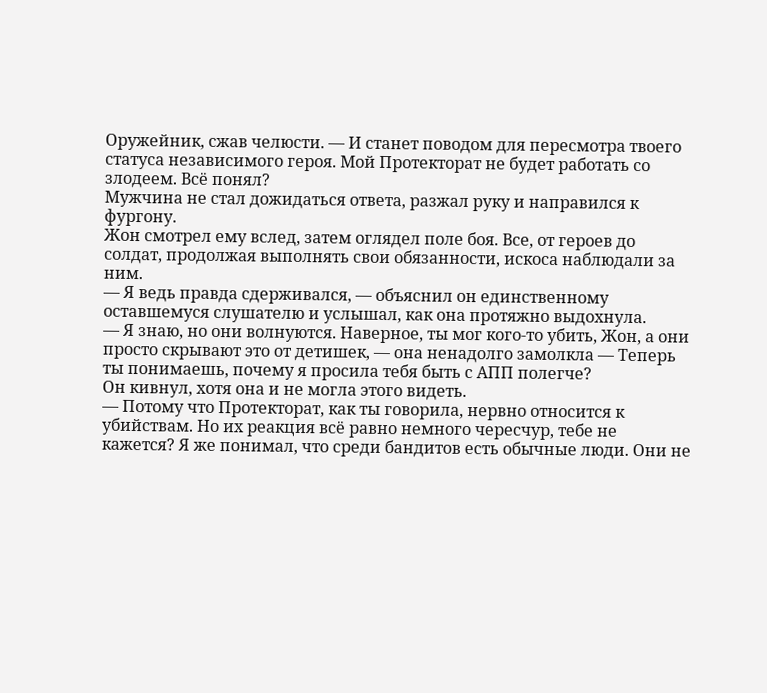Оружейник, сжав челюсти. — И станет поводом для пересмотра твоего статуса независимого героя. Мой Протекторат не будет работать со злодеем. Всё понял?
Мужчина не стал дожидаться ответа, разжал руку и направился к фургону.
Жон смотрел ему вслед, затем оглядел поле боя. Все, от героев до солдат, продолжая выполнять свои обязанности, искоса наблюдали за ним.
— Я ведь правда сдерживался, — объяснил он единственному оставшемуся слушателю и услышал, как она протяжно выдохнула.
— Я знаю, но они волнуются. Наверное, ты мог кого-то убить, Жон, а они просто скрывают это от детишек, — она ненадолго замолкла — Теперь ты понимаешь, почему я просила тебя быть с АПП полегче?
Он кивнул, хотя она и не могла этого видеть.
— Потому что Протекторат, как ты говорила, нервно относится к убийствам. Но их реакция всё равно немного чересчур, тебе не кажется? Я же понимал, что среди бандитов есть обычные люди. Они не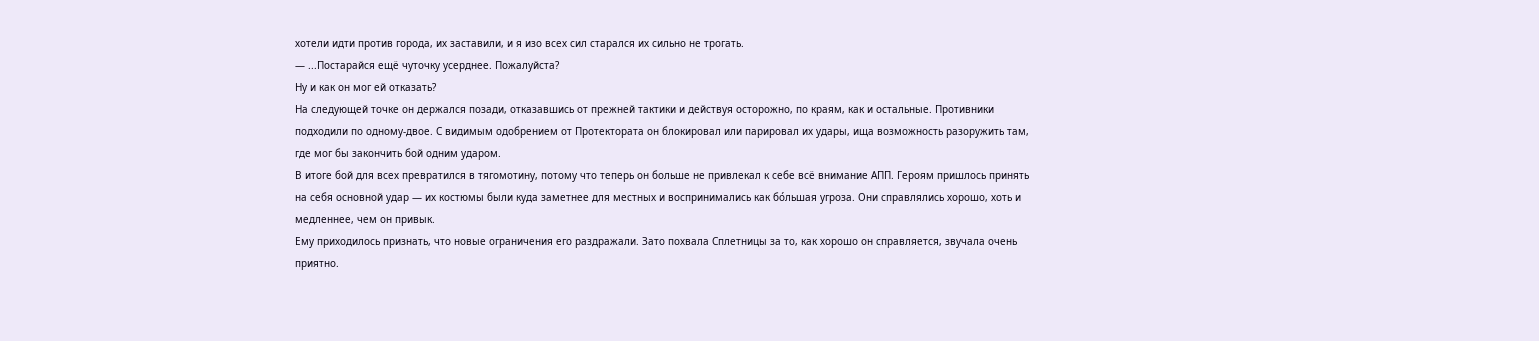хотели идти против города, их заставили, и я изо всех сил старался их сильно не трогать.
— ...Постарайся ещё чуточку усерднее. Пожалуйста?
Ну и как он мог ей отказать?
На следующей точке он держался позади, отказавшись от прежней тактики и действуя осторожно, по краям, как и остальные. Противники подходили по одному-двое. С видимым одобрением от Протектората он блокировал или парировал их удары, ища возможность разоружить там, где мог бы закончить бой одним ударом.
В итоге бой для всех превратился в тягомотину, потому что теперь он больше не привлекал к себе всё внимание АПП. Героям пришлось принять на себя основной удар — их костюмы были куда заметнее для местных и воспринимались как бо́льшая угроза. Они справлялись хорошо, хоть и медленнее, чем он привык.
Ему приходилось признать, что новые ограничения его раздражали. Зато похвала Сплетницы за то, как хорошо он справляется, звучала очень приятно.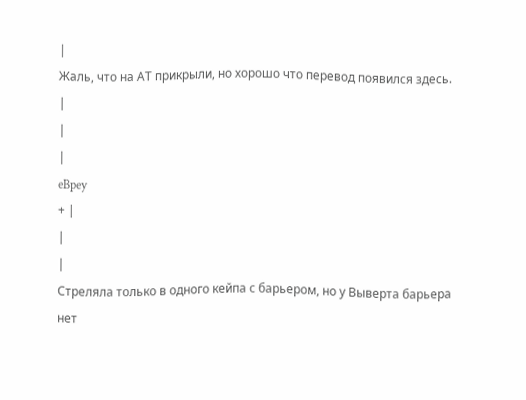|
Жаль, что на АТ прикрыли, но хорошо что перевод появился здесь.
|
|
|
eBpey
+ |
|
|
Стреляла только в одного кейпа с барьером, но у Выверта барьера нет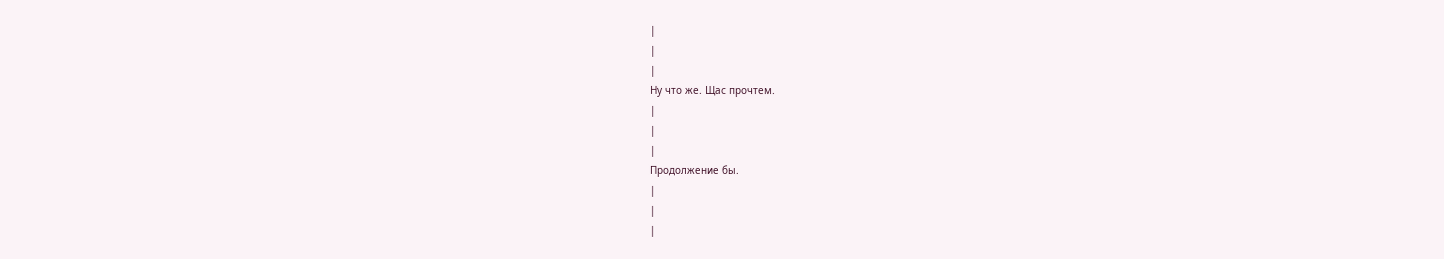|
|
|
Ну что же. Щас прочтем.
|
|
|
Продолжение бы.
|
|
|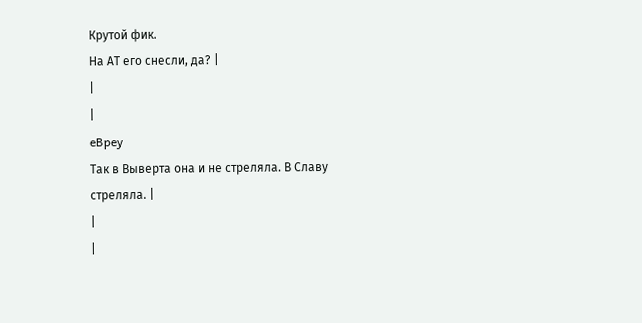Крутой фик.
На АТ его снесли, да? |
|
|
eBpey
Так в Выверта она и не стреляла. В Славу стреляла. |
|
|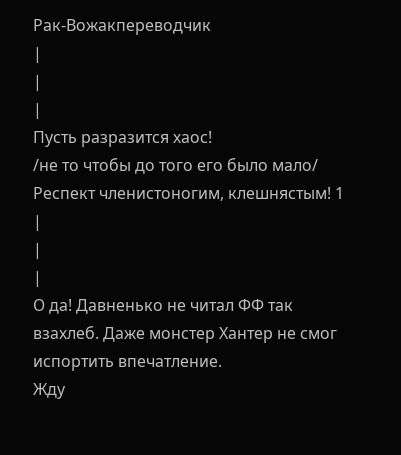Рак-Вожакпереводчик
|
|
|
Пусть разразится хаос!
/не то чтобы до того его было мало/ Респект членистоногим, клешнястым! 1 |
|
|
О да! Давненько не читал ФФ так взахлеб. Даже монстер Хантер не смог испортить впечатление.
Жду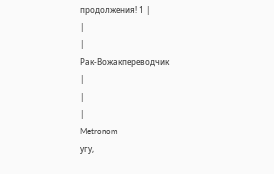продолжения! 1 |
|
|
Рак-Вожакпереводчик
|
|
|
Metronom
угу,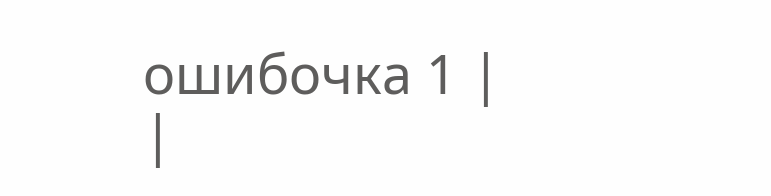ошибочка 1 |
|